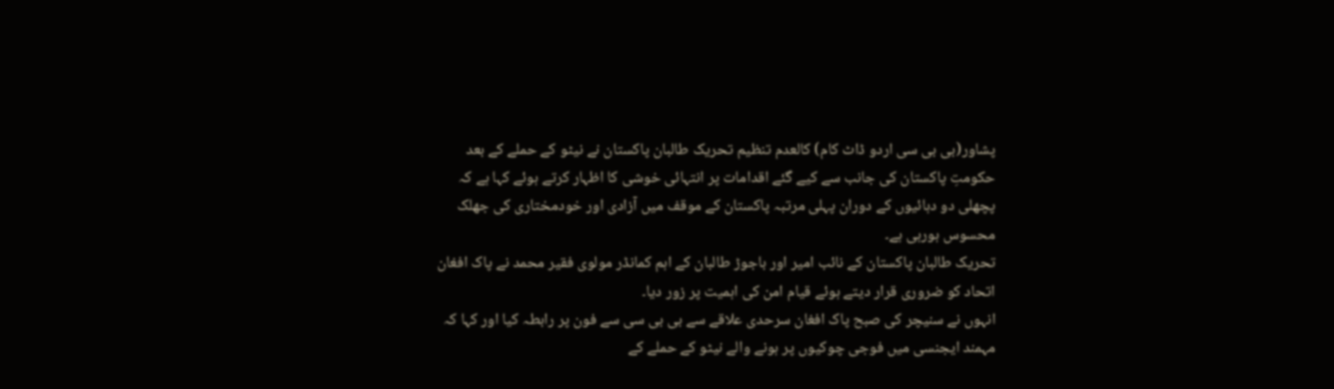پشاور(بی بی سی اردو ڈاٹ کام) کالعدم تنظیم تحریک طالبان پاکستان نے نیٹو کے حملے کے بعد حکومتِ پاکستان کی جانب سے کیے گئے اقدامات پر انتہائی خوشی کا اظہار کرتے ہوئے کہا ہے کہ پچھلی دو دہائیوں کے دوران پہلی مرتبہ پاکستان کے موقف میں آزادی اور خودمختاری کی جھلک محسوس ہورہی ہے۔
تحریک طالبان پاکستان کے نائب امیر اور باجوڑ طالبان کے اہم کمانڈر مولوی فقیر محمد نے پاک افغان اتحاد کو ضروری قرار دیتے ہوئے قیام امن کی اہمیت پر زور دیا۔
انہوں نے سنیچر کی صبح پاک افغان سرحدی علاقے سے بی بی سی سے فون پر رابطہ کیا اور کہا کہ مہمند ایجنسی میں فوجی چوکیوں پر ہونے والے نیٹو کے حملے کے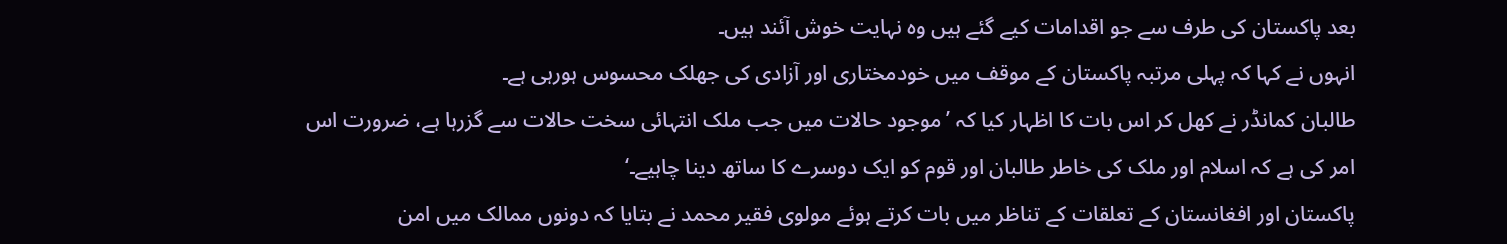بعد پاکستان کی طرف سے جو اقدامات کیے گئے ہیں وہ نہایت خوش آئند ہیں۔
انہوں نے کہا کہ پہلی مرتبہ پاکستان کے موقف میں خودمختاری اور آزادی کی جھلک محسوس ہورہی ہے۔
طالبان کمانڈر نے کھل کر اس بات کا اظہار کیا کہ ’موجود حالات میں جب ملک انتہائی سخت حالات سے گزرہا ہے، ضرورت اس امر کی ہے کہ اسلام اور ملک کی خاطر طالبان اور قوم کو ایک دوسرے کا ساتھ دینا چاہیے۔‘
پاکستان اور افغانستان کے تعلقات کے تناظر میں بات کرتے ہوئے مولوی فقیر محمد نے بتایا کہ دونوں ممالک میں امن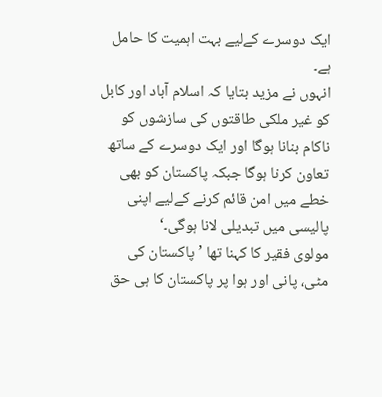ایک دوسرے کےلیے بہت اہمیت کا حامل ہے۔
انہوں نے مزید بتایا کہ اسلام آباد اور کابل کو غیر ملکی طاقتوں کی سازشوں کو ناکام بنانا ہوگا اور ایک دوسرے کے ساتھ تعاون کرنا ہوگا جبکہ پاکستان کو بھی خطے میں امن قائم کرنے کےلیے اپنی پالیسی میں تبدیلی لانا ہوگی۔‘
مولوی فقیر کا کہنا تھا ’پاکستان کی مٹی، پانی اور ہوا پر پاکستان کا ہی حق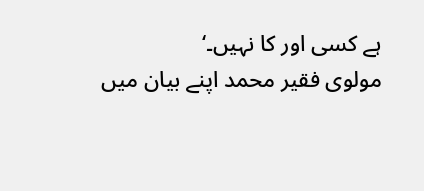ہے کسی اور کا نہیں۔‘
مولوی فقیر محمد اپنے بیان میں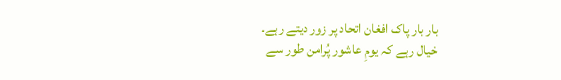بار بار پاک افغان اتحاد پر زور دیتے رہے۔
خیال رہے کہ یومِ عاشور پُرامن طور سے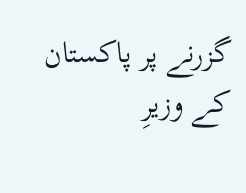گزرنے پر پاکستان کے وزیرِ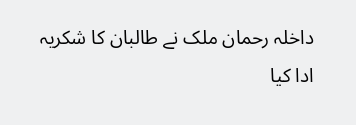داخلہ رحمان ملک نے طالبان کا شکریہ ادا کیا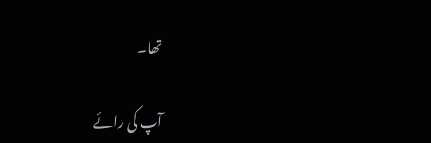تھا۔

آپ کی رائے